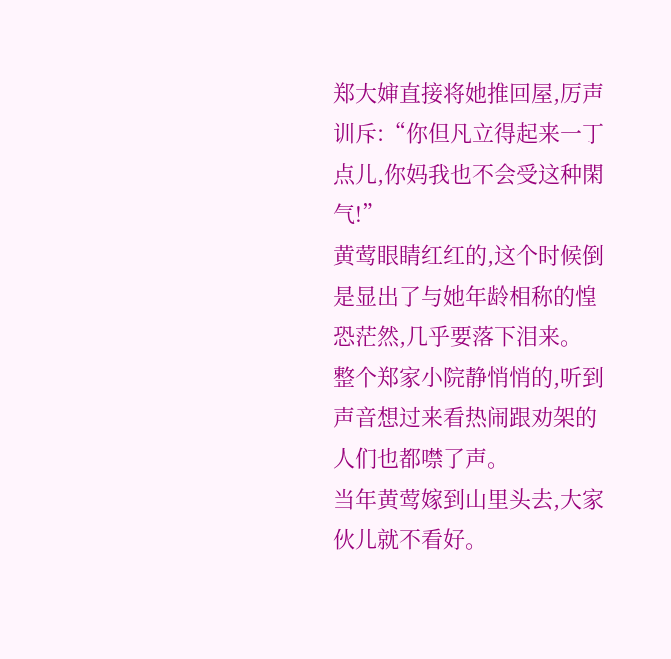郑大婶直接将她推回屋,厉声训斥:“你但凡立得起来一丁点儿,你妈我也不会受这种閑气!”
黄莺眼睛红红的,这个时候倒是显出了与她年龄相称的惶恐茫然,几乎要落下泪来。
整个郑家小院静悄悄的,听到声音想过来看热闹跟劝架的人们也都噤了声。
当年黄莺嫁到山里头去,大家伙儿就不看好。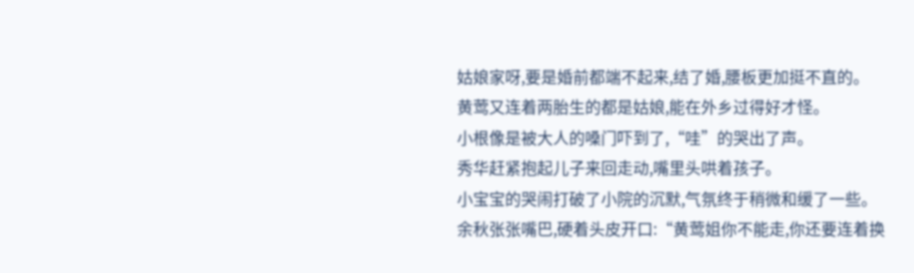姑娘家呀,要是婚前都端不起来,结了婚,腰板更加挺不直的。
黄莺又连着两胎生的都是姑娘,能在外乡过得好才怪。
小根像是被大人的嗓门吓到了,“哇”的哭出了声。
秀华赶紧抱起儿子来回走动,嘴里头哄着孩子。
小宝宝的哭闹打破了小院的沉默,气氛终于稍微和缓了一些。
余秋张张嘴巴,硬着头皮开口:“黄莺姐你不能走,你还要连着换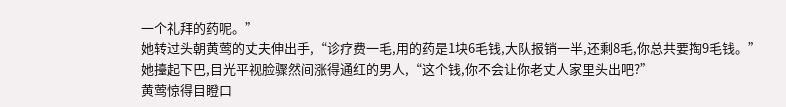一个礼拜的药呢。”
她转过头朝黄莺的丈夫伸出手,“诊疗费一毛,用的药是1块6毛钱,大队报销一半,还剩8毛,你总共要掏9毛钱。”
她擡起下巴,目光平视脸骤然间涨得通红的男人,“这个钱,你不会让你老丈人家里头出吧?”
黄莺惊得目瞪口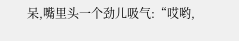呆,嘴里头一个劲儿吸气:“哎哟,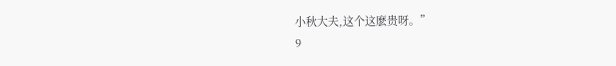小秋大夫,这个这麽贵呀。”
9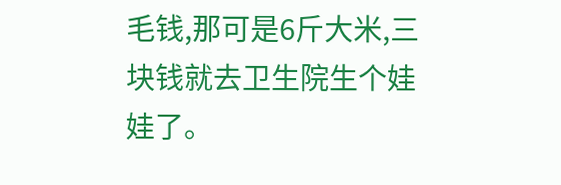毛钱,那可是6斤大米,三块钱就去卫生院生个娃娃了。